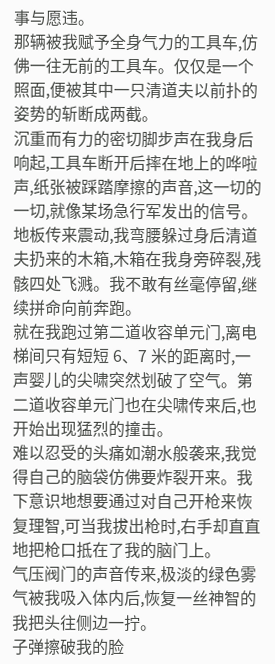事与愿违。
那辆被我赋予全身气力的工具车,仿佛一往无前的工具车。仅仅是一个照面,便被其中一只清道夫以前扑的姿势的斩断成两截。
沉重而有力的密切脚步声在我身后响起,工具车断开后摔在地上的哗啦声,纸张被踩踏摩擦的声音,这一切的一切,就像某场急行军发出的信号。
地板传来震动,我弯腰躲过身后清道夫扔来的木箱,木箱在我身旁碎裂,残骸四处飞溅。我不敢有丝毫停留,继续拼命向前奔跑。
就在我跑过第二道收容单元门,离电梯间只有短短 6、7 米的距离时,一声婴儿的尖啸突然划破了空气。第二道收容单元门也在尖啸传来后,也开始出现猛烈的撞击。
难以忍受的头痛如潮水般袭来,我觉得自己的脑袋仿佛要炸裂开来。我下意识地想要通过对自己开枪来恢复理智,可当我拔出枪时,右手却直直地把枪口抵在了我的脑门上。
气压阀门的声音传来,极淡的绿色雾气被我吸入体内后,恢复一丝神智的我把头往侧边一拧。
子弹擦破我的脸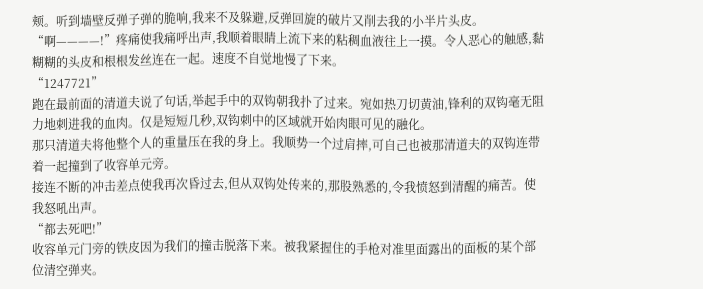颊。听到墙壁反弹子弹的脆响,我来不及躲避,反弹回旋的破片又削去我的小半片头皮。
“啊————!”疼痛使我痛呼出声,我顺着眼睛上流下来的粘稠血液往上一摸。令人恶心的触感,黏糊糊的头皮和根根发丝连在一起。速度不自觉地慢了下来。
“1247721”
跑在最前面的清道夫说了句话,举起手中的双钩朝我扑了过来。宛如热刀切黄油,锋利的双钩毫无阻力地刺进我的血肉。仅是短短几秒,双钩刺中的区域就开始肉眼可见的融化。
那只清道夫将他整个人的重量压在我的身上。我顺势一个过肩摔,可自己也被那清道夫的双钩连带着一起撞到了收容单元旁。
接连不断的冲击差点使我再次昏过去,但从双钩处传来的,那股熟悉的,令我愤怒到清醒的痛苦。使我怒吼出声。
“都去死吧!”
收容单元门旁的铁皮因为我们的撞击脱落下来。被我紧握住的手枪对准里面露出的面板的某个部位清空弹夹。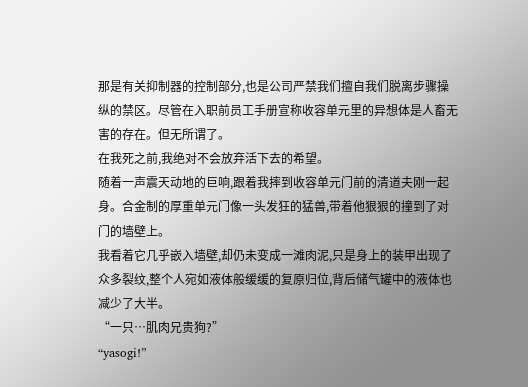那是有关抑制器的控制部分,也是公司严禁我们擅自我们脱离步骤操纵的禁区。尽管在入职前员工手册宣称收容单元里的异想体是人畜无害的存在。但无所谓了。
在我死之前,我绝对不会放弃活下去的希望。
随着一声震天动地的巨响,跟着我摔到收容单元门前的清道夫刚一起身。合金制的厚重单元门像一头发狂的猛兽,带着他狠狠的撞到了对门的墙壁上。
我看着它几乎嵌入墙壁,却仍未变成一滩肉泥,只是身上的装甲出现了众多裂纹,整个人宛如液体般缓缓的复原归位,背后储气罐中的液体也减少了大半。
“一只…肌肉兄贵狗?”
“yasogi!”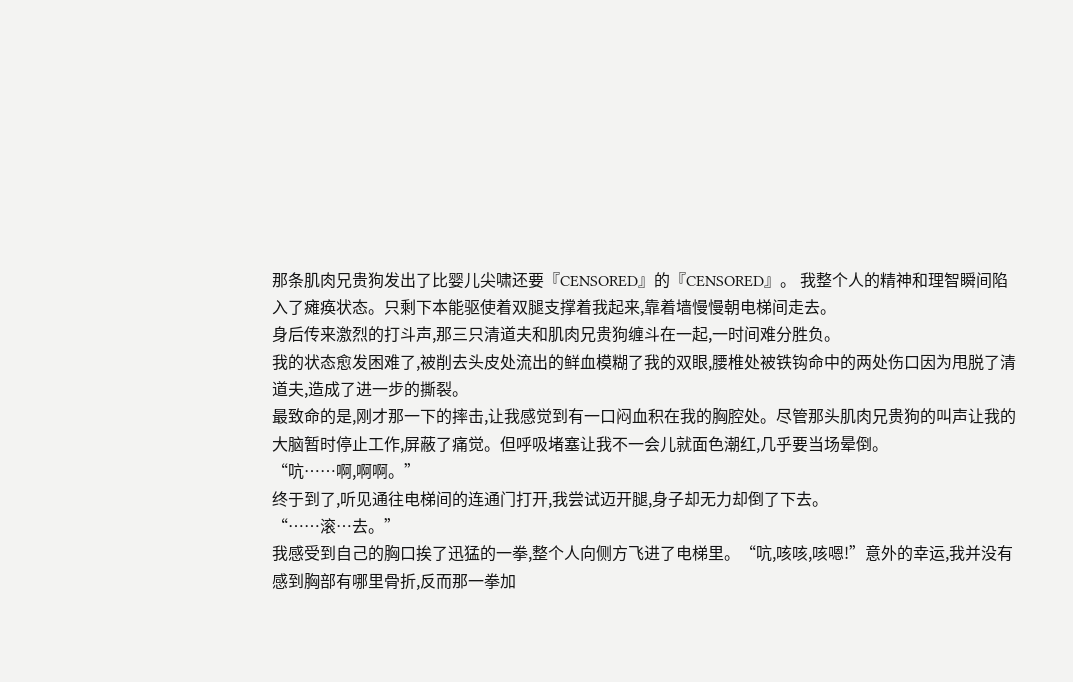那条肌肉兄贵狗发出了比婴儿尖啸还要『CENSORED』的『CENSORED』。 我整个人的精神和理智瞬间陷入了瘫痪状态。只剩下本能驱使着双腿支撑着我起来,靠着墙慢慢朝电梯间走去。
身后传来激烈的打斗声,那三只清道夫和肌肉兄贵狗缠斗在一起,一时间难分胜负。
我的状态愈发困难了,被削去头皮处流出的鲜血模糊了我的双眼,腰椎处被铁钩命中的两处伤口因为甩脱了清道夫,造成了进一步的撕裂。
最致命的是,刚才那一下的摔击,让我感觉到有一口闷血积在我的胸腔处。尽管那头肌肉兄贵狗的叫声让我的大脑暂时停止工作,屏蔽了痛觉。但呼吸堵塞让我不一会儿就面色潮红,几乎要当场晕倒。
“吭……啊,啊啊。”
终于到了,听见通往电梯间的连通门打开,我尝试迈开腿,身子却无力却倒了下去。
“……滚…去。”
我感受到自己的胸口挨了迅猛的一拳,整个人向侧方飞进了电梯里。“吭,咳咳,咳嗯!”意外的幸运,我并没有感到胸部有哪里骨折,反而那一拳加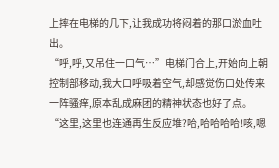上摔在电梯的几下,让我成功将闷着的那口淤血吐出。
“呼,呼,又吊住一口气…”电梯门合上,开始向上朝控制部移动,我大口呼吸着空气,却感觉伤口处传来一阵骚痒,原本乱成麻团的精神状态也好了点。
“这里,这里也连通再生反应堆?哈,哈哈哈哈!咳,嗯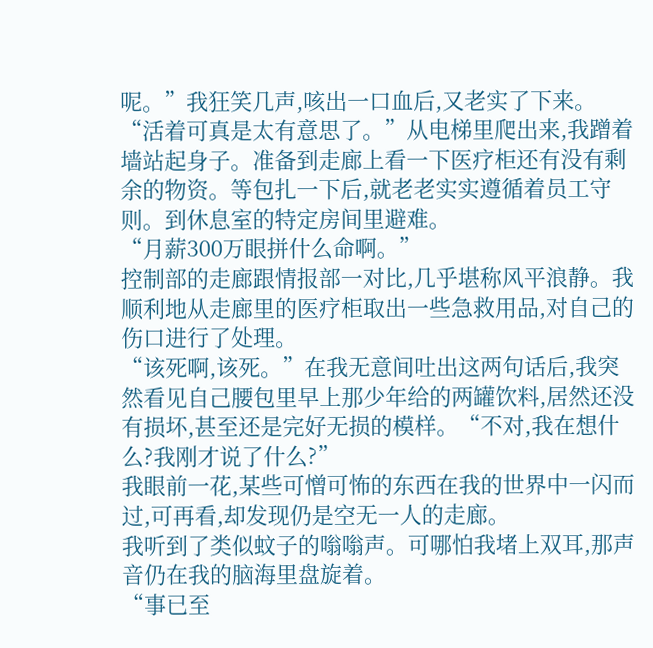呢。”我狂笑几声,咳出一口血后,又老实了下来。
“活着可真是太有意思了。”从电梯里爬出来,我蹭着墙站起身子。准备到走廊上看一下医疗柜还有没有剩余的物资。等包扎一下后,就老老实实遵循着员工守则。到休息室的特定房间里避难。
“月薪300万眼拼什么命啊。”
控制部的走廊跟情报部一对比,几乎堪称风平浪静。我顺利地从走廊里的医疗柜取出一些急救用品,对自己的伤口进行了处理。
“该死啊,该死。”在我无意间吐出这两句话后,我突然看见自己腰包里早上那少年给的两罐饮料,居然还没有损坏,甚至还是完好无损的模样。“不对,我在想什么?我刚才说了什么?”
我眼前一花,某些可憎可怖的东西在我的世界中一闪而过,可再看,却发现仍是空无一人的走廊。
我听到了类似蚊子的嗡嗡声。可哪怕我堵上双耳,那声音仍在我的脑海里盘旋着。
“事已至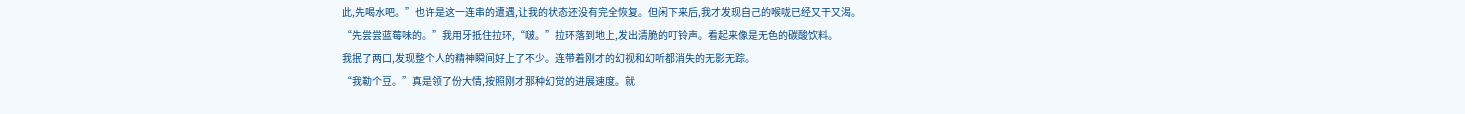此,先喝水吧。”也许是这一连串的遭遇,让我的状态还没有完全恢复。但闲下来后,我才发现自己的喉咙已经又干又渴。
“先尝尝蓝莓味的。”我用牙抵住拉环,“啵。”拉环落到地上,发出清脆的叮铃声。看起来像是无色的碳酸饮料。
我抿了两口,发现整个人的精神瞬间好上了不少。连带着刚才的幻视和幻听都消失的无影无踪。
“我勒个豆。”真是领了份大情,按照刚才那种幻觉的进展速度。就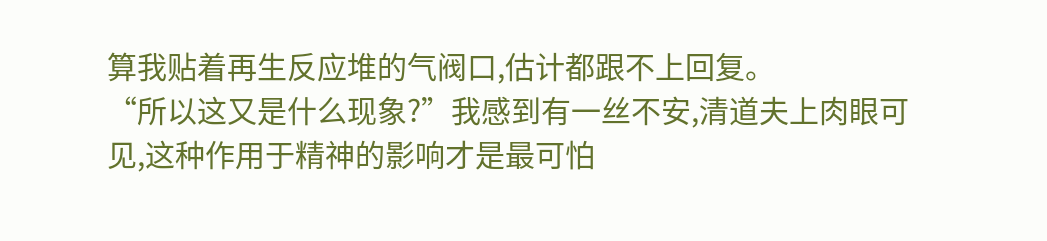算我贴着再生反应堆的气阀口,估计都跟不上回复。
“所以这又是什么现象?”我感到有一丝不安,清道夫上肉眼可见,这种作用于精神的影响才是最可怕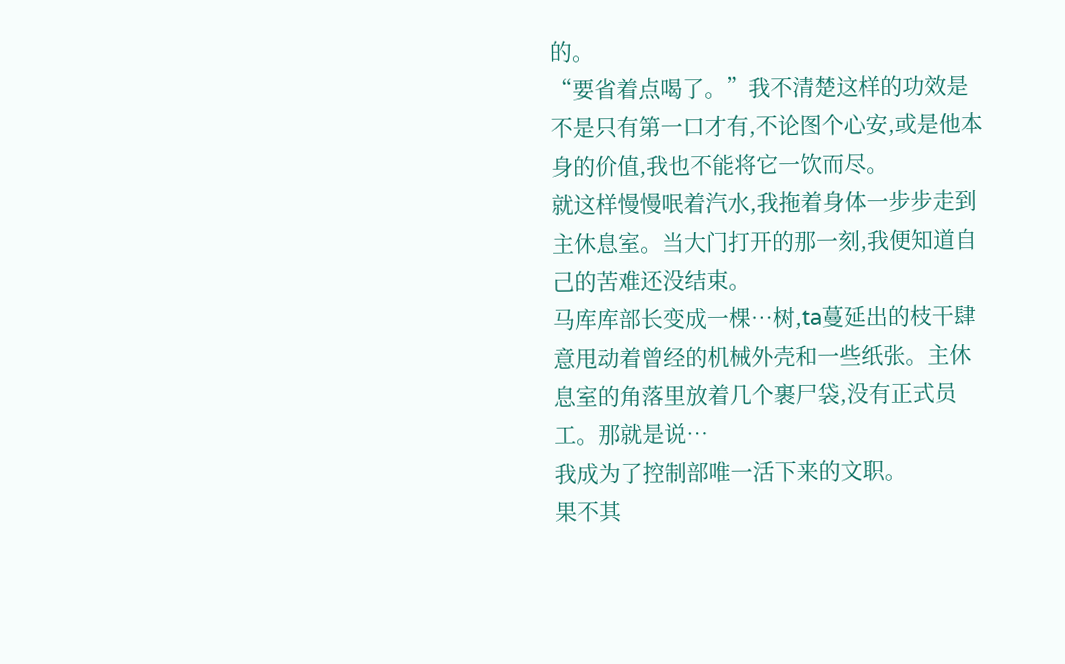的。
“要省着点喝了。”我不清楚这样的功效是不是只有第一口才有,不论图个心安,或是他本身的价值,我也不能将它一饮而尽。
就这样慢慢呡着汽水,我拖着身体一步步走到主休息室。当大门打开的那一刻,我便知道自己的苦难还没结束。
马库库部长变成一棵…树,ta蔓延出的枝干肆意甩动着曾经的机械外壳和一些纸张。主休息室的角落里放着几个裹尸袋,没有正式员工。那就是说…
我成为了控制部唯一活下来的文职。
果不其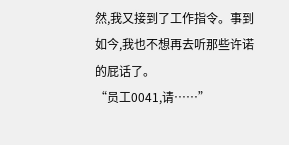然,我又接到了工作指令。事到如今,我也不想再去听那些许诺的屁话了。
“员工0041,请……”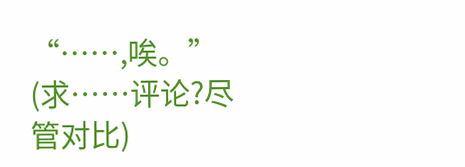“……,唉。”
(求……评论?尽管对比)